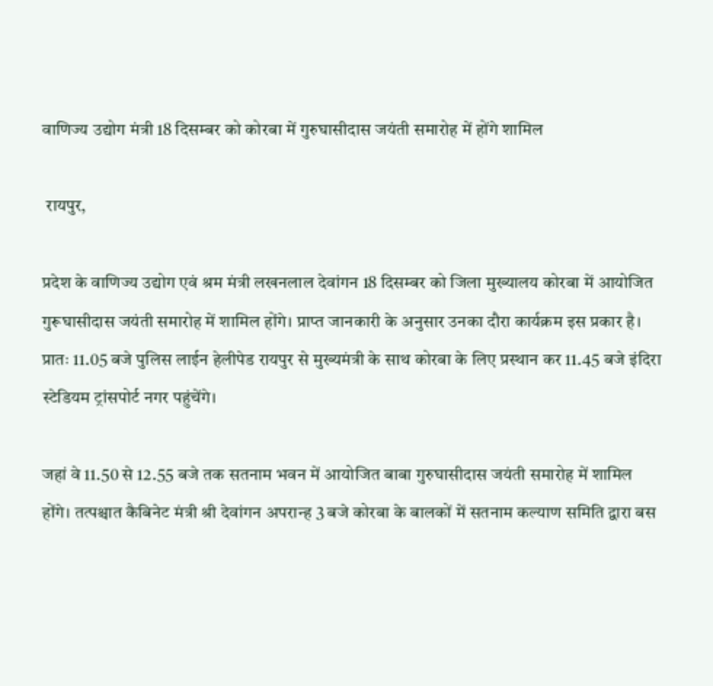वाणिज्य उद्योग मंत्री 18 दिसम्बर को कोरबा में गुरुघासीदास जयंती समारोह में होंगे शामिल

 रायपुर,

प्रदेश के वाणिज्य उद्योग एवं श्रम मंत्री लखनलाल देवांगन 18 दिसम्बर को जिला मुख्यालय कोरबा में आयोजित गुरूघासीदास जयंती समारोह में शामिल होंगे। प्राप्त जानकारी के अनुसार उनका दौरा कार्यक्रम इस प्रकार है। प्रातः 11.05 बजे पुलिस लाईन हेलीपेड रायपुर से मुख्यमंत्री के साथ कोरबा के लिए प्रस्थान कर 11.45 बजे इंदिरा स्टेडियम ट्रांसपोर्ट नगर पहुंचेंगे।

जहां वे 11.50 से 12.55 बजे तक सतनाम भवन में आयोजित बाबा गुरुघासीदास जयंती समारोह में शामिल होंगे। तत्पश्चात कैबिनेट मंत्री श्री देवांगन अपरान्ह 3 बजे कोरबा के बालकों में सतनाम कल्याण समिति द्वारा बस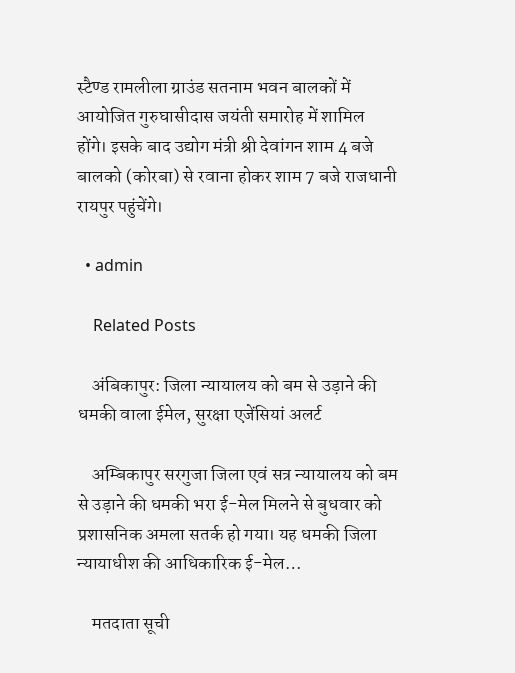स्टैण्ड रामलीला ग्राउंड सतनाम भवन बालकों में आयोजित गुरुघासीदास जयंती समारोह में शामिल होंगे। इसके बाद उद्योग मंत्री श्री देवांगन शाम 4 बजे बालको (कोरबा) से रवाना होकर शाम 7 बजे राजधानी रायपुर पहुंचेंगे।

  • admin

    Related Posts

    अंबिकापुर: जिला न्यायालय को बम से उड़ाने की धमकी वाला ईमेल, सुरक्षा एजेंसियां अलर्ट

    अम्बिकापुर सरगुजा जिला एवं सत्र न्यायालय को बम से उड़ाने की धमकी भरा ई-मेल मिलने से बुधवार को प्रशासनिक अमला सतर्क हो गया। यह धमकी जिला न्यायाधीश की आधिकारिक ई-मेल…

    मतदाता सूची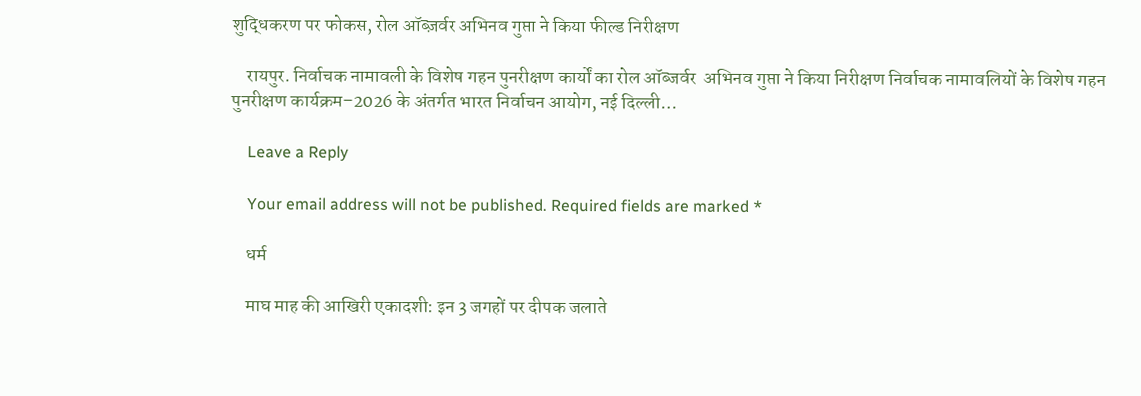शुद्धिकरण पर फोकस, रोल ऑब्ज़र्वर अभिनव गुप्ता ने किया फील्ड निरीक्षण

    रायपुर. निर्वाचक नामावली के विशेष गहन पुनरीक्षण कार्यों का रोल ऑब्जर्वर  अभिनव गुप्ता ने किया निरीक्षण निर्वाचक नामावलियों के विशेष गहन पुनरीक्षण कार्यक्रम–2026 के अंतर्गत भारत निर्वाचन आयोग, नई दिल्ली…

    Leave a Reply

    Your email address will not be published. Required fields are marked *

    धर्म

    माघ माह की आखिरी एकादशी: इन 3 जगहों पर दीपक जलाते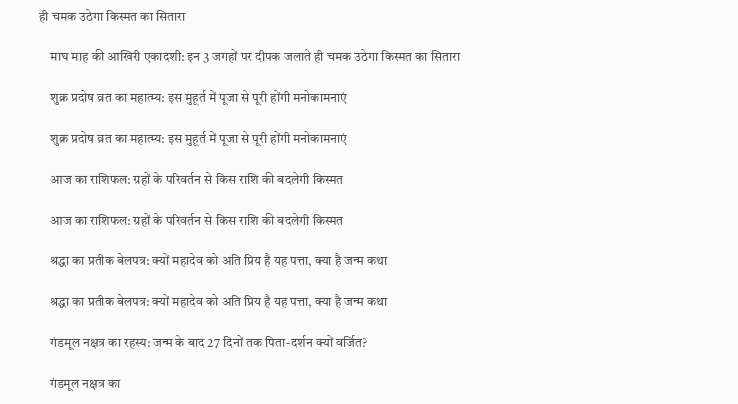ही चमक उठेगा किस्मत का सितारा

    माघ माह की आखिरी एकादशी: इन 3 जगहों पर दीपक जलाते ही चमक उठेगा किस्मत का सितारा

    शुक्र प्रदोष व्रत का महात्म्य: इस मुहूर्त में पूजा से पूरी होंगी मनोकामनाएं

    शुक्र प्रदोष व्रत का महात्म्य: इस मुहूर्त में पूजा से पूरी होंगी मनोकामनाएं

    आज का राशिफल: ग्रहों के परिवर्तन से किस राशि की बदलेगी किस्मत

    आज का राशिफल: ग्रहों के परिवर्तन से किस राशि की बदलेगी किस्मत

    श्रद्धा का प्रतीक बेलपत्र: क्यों महादेव को अति प्रिय है यह पत्ता, क्या है जन्म कथा

    श्रद्धा का प्रतीक बेलपत्र: क्यों महादेव को अति प्रिय है यह पत्ता, क्या है जन्म कथा

    गंडमूल नक्षत्र का रहस्य: जन्म के बाद 27 दिनों तक पिता-दर्शन क्यों वर्जित?

    गंडमूल नक्षत्र का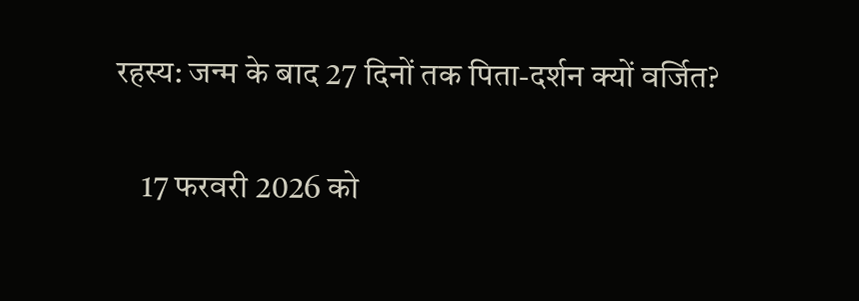रहस्य: जन्म के बाद 27 दिनों तक पिता-दर्शन क्यों वर्जित?

    17 फरवरी 2026 को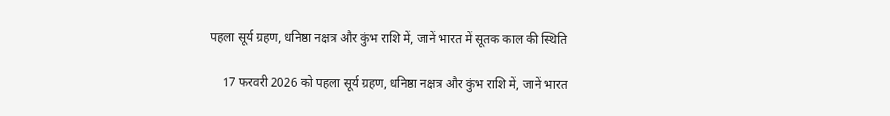पहला सूर्य ग्रहण, धनिष्ठा नक्षत्र और कुंभ राशि में, जानें भारत में सूतक काल की स्थिति

    17 फरवरी 2026 को पहला सूर्य ग्रहण, धनिष्ठा नक्षत्र और कुंभ राशि में, जानें भारत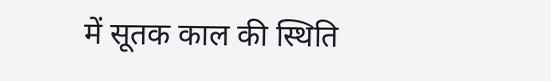में सूतक काल की स्थिति